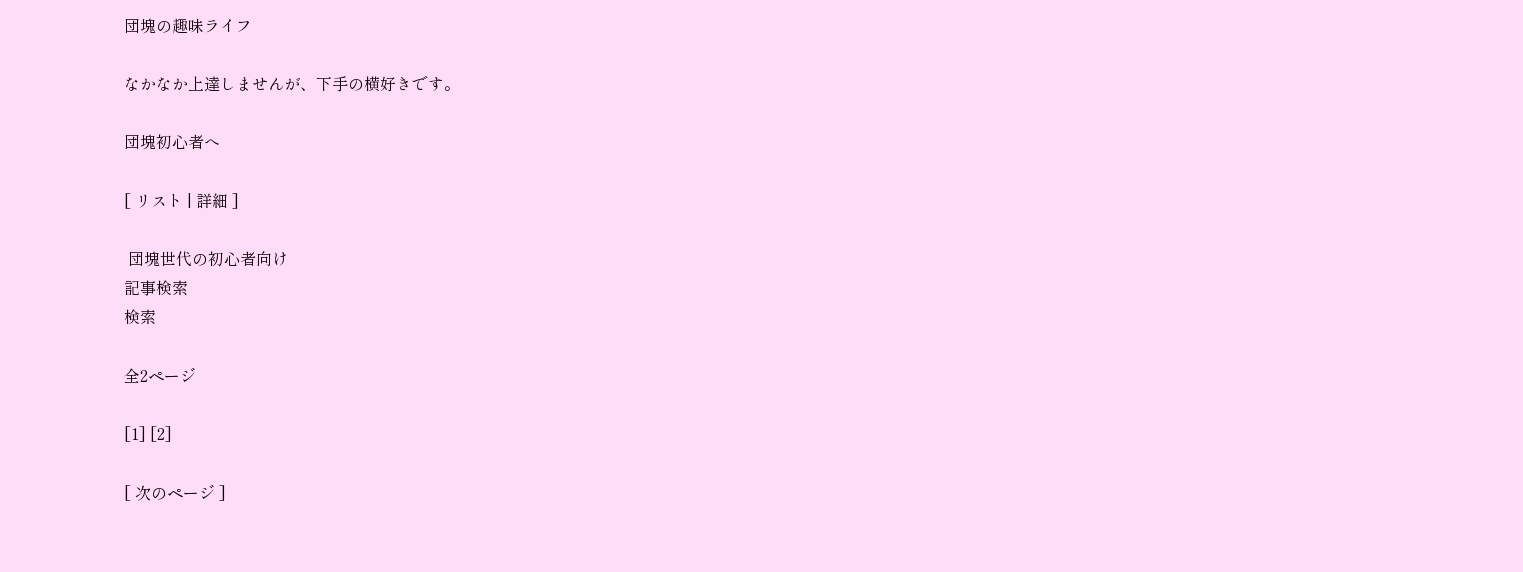団塊の趣味ライフ

なかなか上達しませんが、下手の横好きです。

団塊初心者へ

[ リスト | 詳細 ]

 団塊世代の初心者向け
記事検索
検索

全2ページ

[1] [2]

[ 次のページ ]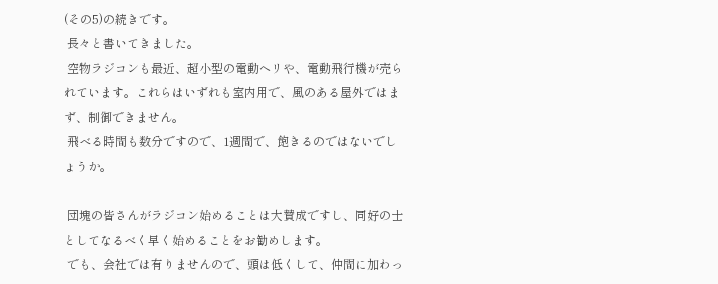(その5)の続きです。
 長々と書いてきました。
 空物ラジコンも最近、超小型の電動ヘリや、電動飛行機が売られています。これらはいずれも室内用で、風のある屋外ではまず、制御できません。
 飛べる時間も数分ですので、1週間で、飽きるのではないでしょうか。

 団塊の皆さんがラジコン始めることは大賛成ですし、同好の士としてなるべく早く始めることをお勧めします。
 でも、会社では有りませんので、頭は低くして、仲間に加わっ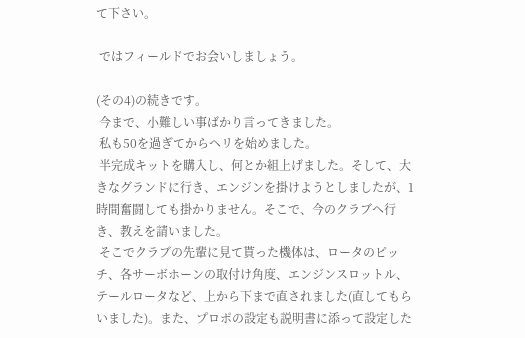て下さい。

 ではフィールドでお会いしましょう。

(その4)の続きです。
 今まで、小難しい事ばかり言ってきました。
 私も50を過ぎてからヘリを始めました。
 半完成キットを購入し、何とか組上げました。そして、大きなグランドに行き、エンジンを掛けようとしましたが、1時間奮闘しても掛かりません。そこで、今のクラブへ行き、教えを請いました。
 そこでクラブの先輩に見て貰った機体は、ロータのピッチ、各サーボホーンの取付け角度、エンジンスロットル、テールロータなど、上から下まで直されました(直してもらいました)。また、プロポの設定も説明書に添って設定した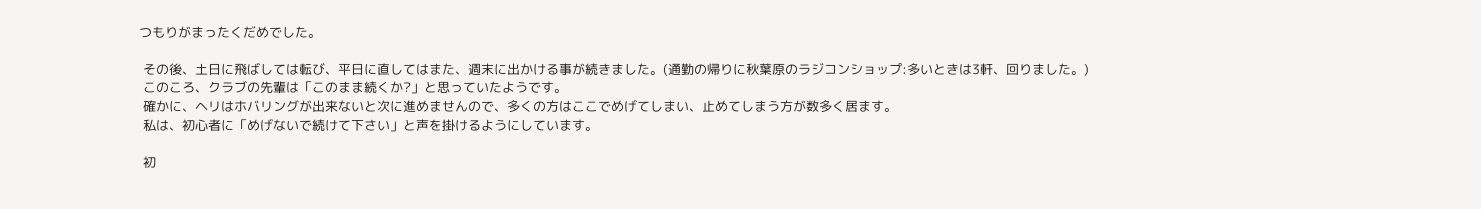つもりがまったくだめでした。

 その後、土日に飛ばしては転び、平日に直してはまた、週末に出かける事が続きました。(通勤の帰りに秋葉原のラジコンショップ:多いときは3軒、回りました。)
 このころ、クラブの先輩は「このまま続くか?」と思っていたようです。
 確かに、ヘリはホバリングが出来ないと次に進めませんので、多くの方はここでめげてしまい、止めてしまう方が数多く居ます。
 私は、初心者に「めげないで続けて下さい」と声を掛けるようにしています。

 初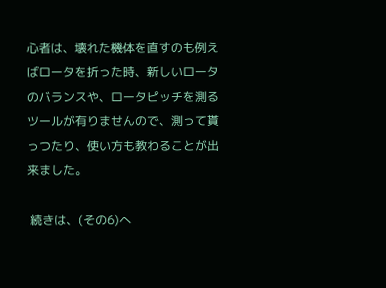心者は、壊れた機体を直すのも例えばロータを折った時、新しいロータのバランスや、ロータピッチを測るツールが有りませんので、測って貰っつたり、使い方も教わることが出来ました。

 続きは、(その6)へ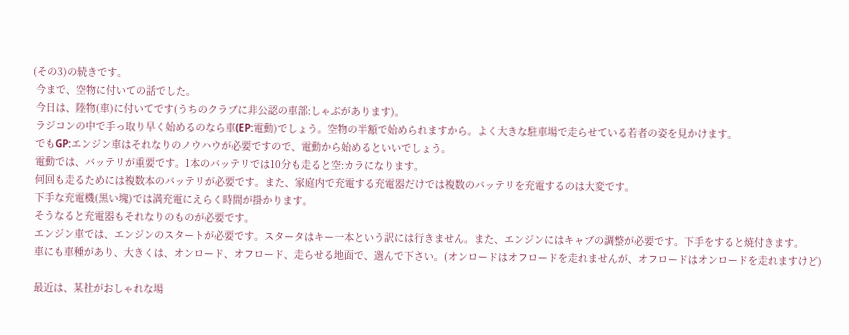(その3)の続きです。
 今まで、空物に付いての話でした。
 今日は、陸物(車)に付いてです(うちのクラブに非公認の車部:しゃぶがあります)。
 ラジコンの中で手っ取り早く始めるのなら車(EP:電動)でしょう。空物の半額で始められますから。よく大きな駐車場で走らせている若者の姿を見かけます。
 でもGP:エンジン車はそれなりのノウハウが必要ですので、電動から始めるといいでしょう。
 電動では、バッテリが重要です。1本のバッテリでは10分も走ると空:カラになります。
 何回も走るためには複数本のバッテリが必要です。また、家庭内で充電する充電器だけでは複数のバッテリを充電するのは大変です。
 下手な充電機(黒い塊)では満充電にえらく時間が掛かります。
 そうなると充電器もそれなりのものが必要です。
 エンジン車では、エンジンのスタートが必要です。スタータはキー一本という訳には行きません。また、エンジンにはキャブの調整が必要です。下手をすると焼付きます。
 車にも車種があり、大きくは、オンロード、オフロード、走らせる地面で、選んで下さい。(オンロードはオフロードを走れませんが、オフロードはオンロードを走れますけど)

 最近は、某社がおしゃれな場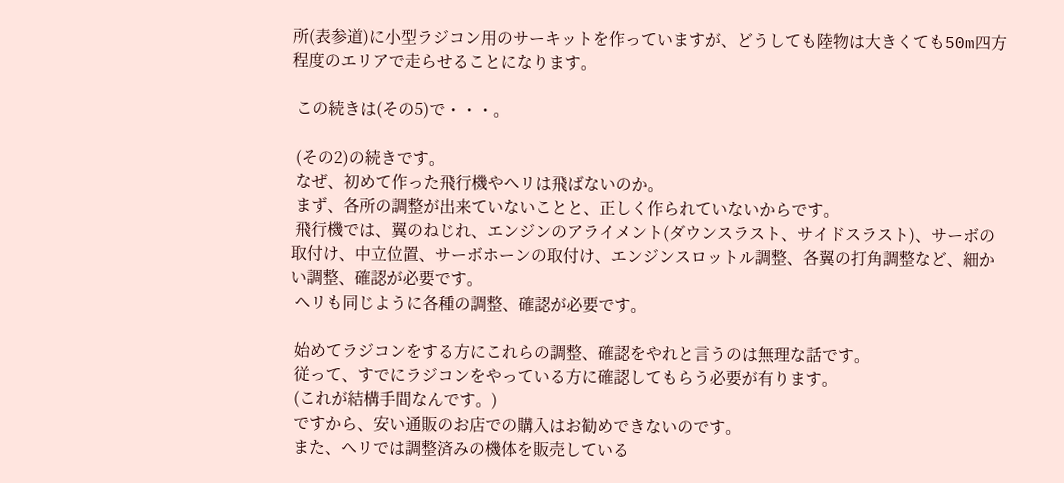所(表参道)に小型ラジコン用のサーキットを作っていますが、どうしても陸物は大きくても50m四方程度のエリアで走らせることになります。

 この続きは(その5)で・・・。

 (その2)の続きです。
 なぜ、初めて作った飛行機やヘリは飛ばないのか。
 まず、各所の調整が出来ていないことと、正しく作られていないからです。
 飛行機では、翼のねじれ、エンジンのアライメント(ダウンスラスト、サイドスラスト)、サーボの取付け、中立位置、サーボホーンの取付け、エンジンスロットル調整、各翼の打角調整など、細かい調整、確認が必要です。
 ヘリも同じように各種の調整、確認が必要です。

 始めてラジコンをする方にこれらの調整、確認をやれと言うのは無理な話です。
 従って、すでにラジコンをやっている方に確認してもらう必要が有ります。
 (これが結構手間なんです。)
 ですから、安い通販のお店での購入はお勧めできないのです。
 また、ヘリでは調整済みの機体を販売している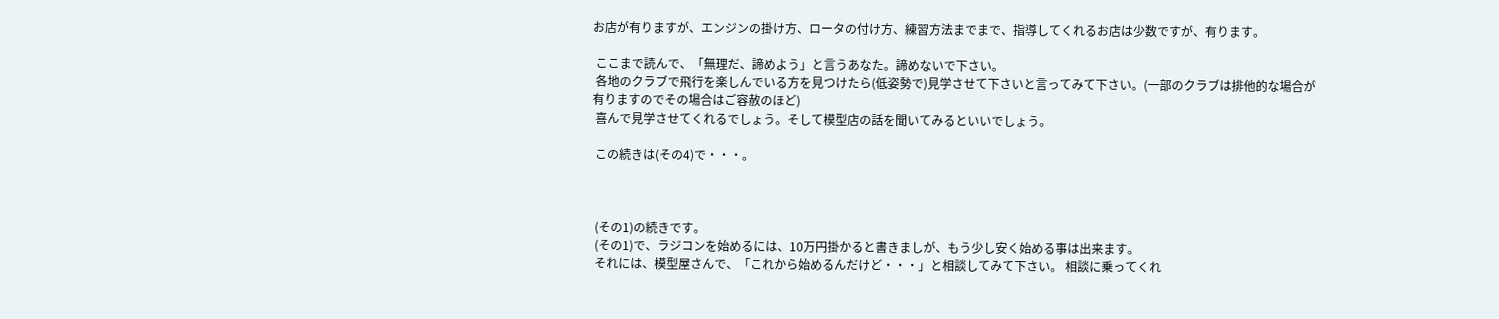お店が有りますが、エンジンの掛け方、ロータの付け方、練習方法までまで、指導してくれるお店は少数ですが、有ります。

 ここまで読んで、「無理だ、諦めよう」と言うあなた。諦めないで下さい。
 各地のクラブで飛行を楽しんでいる方を見つけたら(低姿勢で)見学させて下さいと言ってみて下さい。(一部のクラブは排他的な場合が有りますのでその場合はご容赦のほど)
 喜んで見学させてくれるでしょう。そして模型店の話を聞いてみるといいでしょう。

 この続きは(その4)で・・・。



 (その1)の続きです。
 (その1)で、ラジコンを始めるには、10万円掛かると書きましが、もう少し安く始める事は出来ます。
 それには、模型屋さんで、「これから始めるんだけど・・・」と相談してみて下さい。 相談に乗ってくれ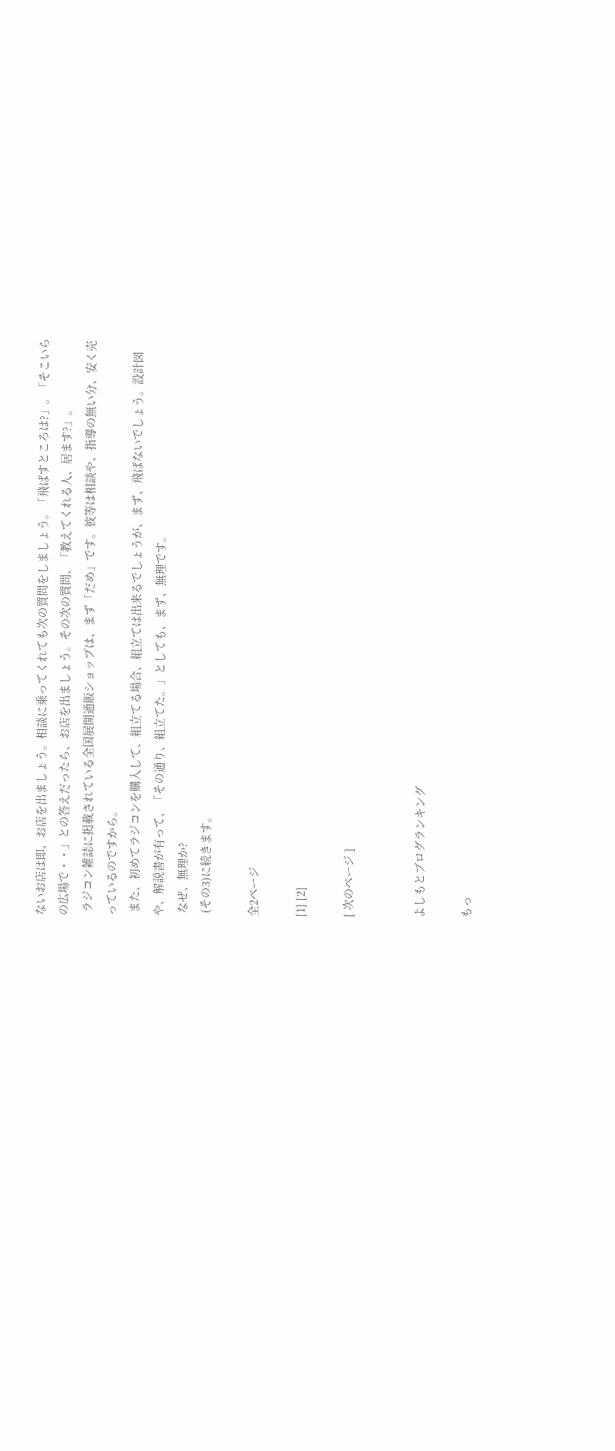ないお店は即、お店を出ましょう。相談に乗ってくれても次の質問をしましょう。「飛ばすところは?」。「そこいらの広場で・・」との答えだったら、お店を出ましょう。その次の質問、「教えてくれる人、居ます?」。
 ラジコン雑誌に掲載されている全国展開通販ショップは、まず「だめ」です。彼等は相談や、指導の無い分、安く売っているのですから。
 また、初めてラジコンを購入して、組立てる場合、組立ては出来るでしょうが、まず、飛ばないでしょう。設計図や、解説書が有って、「その通り、組立てた。」としても、まず、無理です。
 なぜ、無理か?
 (その3)に続きます。

全2ページ

[1] [2]

[ 次のページ ]


よしもとブログランキング

もっ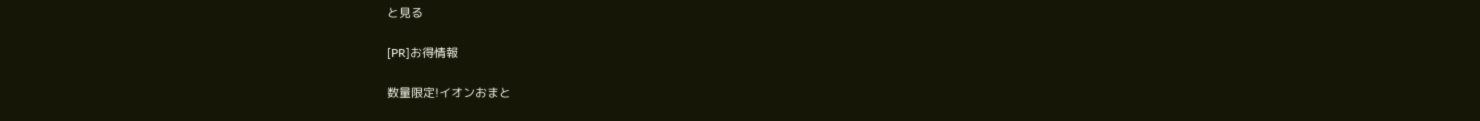と見る

[PR]お得情報

数量限定!イオンおまと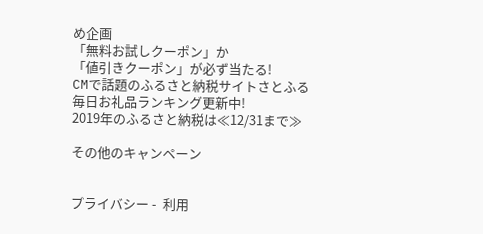め企画
「無料お試しクーポン」か
「値引きクーポン」が必ず当たる!
CMで話題のふるさと納税サイトさとふる
毎日お礼品ランキング更新中!
2019年のふるさと納税は≪12/31まで≫

その他のキャンペーン


プライバシー -  利用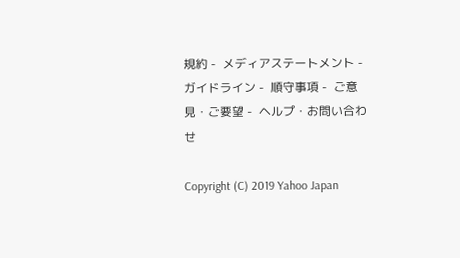規約 -  メディアステートメント -  ガイドライン -  順守事項 -  ご意見・ご要望 -  ヘルプ・お問い合わせ

Copyright (C) 2019 Yahoo Japan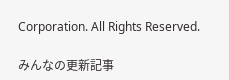Corporation. All Rights Reserved.

みんなの更新記事